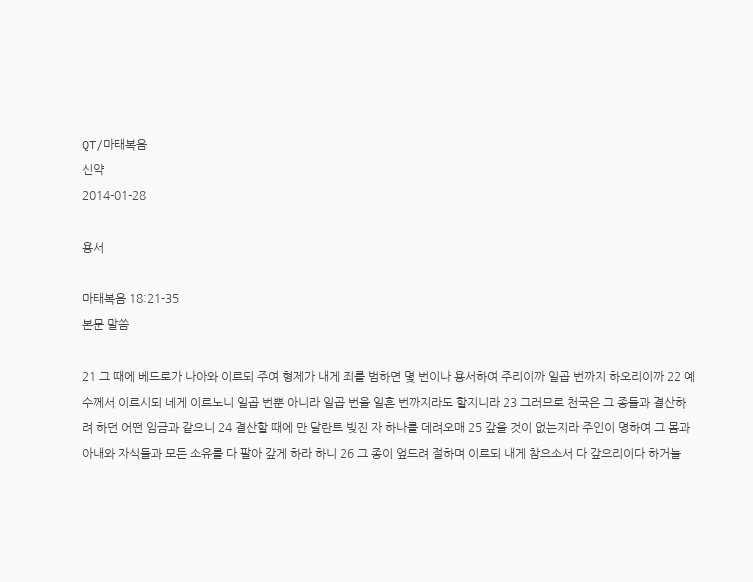QT/마태복음
신약
2014-01-28

용서

마태복음 18:21-35
본문 말씀

21 그 때에 베드로가 나아와 이르되 주여 형제가 내게 죄를 범하면 몇 번이나 용서하여 주리이까 일곱 번까지 하오리이까 22 예수께서 이르시되 네게 이르노니 일곱 번뿐 아니라 일곱 번을 일흔 번까지라도 할지니라 23 그러므로 천국은 그 종들과 결산하려 하던 어떤 임금과 같으니 24 결산할 때에 만 달란트 빚진 자 하나를 데려오매 25 갚을 것이 없는지라 주인이 명하여 그 몸과 아내와 자식들과 모든 소유를 다 팔아 갚게 하라 하니 26 그 종이 엎드려 절하며 이르되 내게 참으소서 다 갚으리이다 하거늘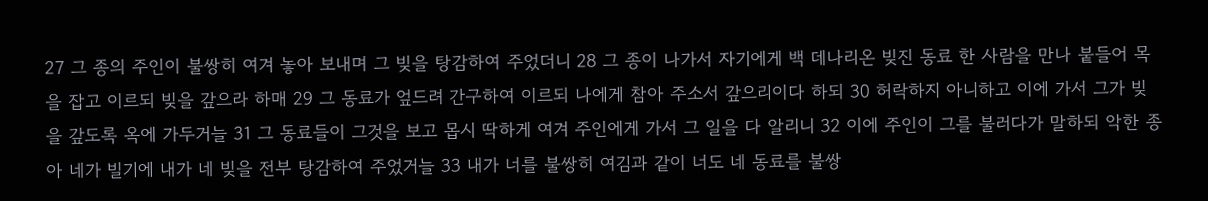27 그 종의 주인이 불쌍히 여겨 놓아 보내며 그 빚을 탕감하여 주었더니 28 그 종이 나가서 자기에게 백 데나리온 빚진 동료 한 사람을 만나 붙들어 목을 잡고 이르되 빚을 갚으라 하매 29 그 동료가 엎드려 간구하여 이르되 나에게 참아 주소서 갚으리이다 하되 30 허락하지 아니하고 이에 가서 그가 빚을 갚도록 옥에 가두거늘 31 그 동료들이 그것을 보고 몹시 딱하게 여겨 주인에게 가서 그 일을 다 알리니 32 이에 주인이 그를 불러다가 말하되 악한 종아 네가 빌기에 내가 네 빚을 전부 탕감하여 주었거늘 33 내가 너를 불쌍히 여김과 같이 너도 네 동료를 불쌍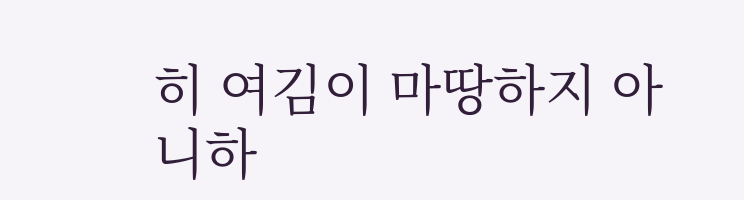히 여김이 마땅하지 아니하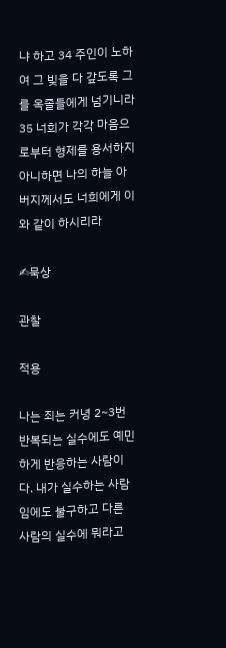냐 하고 34 주인이 노하여 그 빚을 다 갚도록 그를 옥졸들에게 넘기니라 35 너희가 각각 마음으로부터 형제를 용서하지 아니하면 나의 하늘 아버지께서도 너희에게 이와 같이 하시리라

✍묵상

관찰

적용

나는 죄는 커녕 2~3번 반복되는 실수에도 예민하게 반응하는 사람이다. 내가 실수하는 사람임에도 불구하고 다른 사람의 실수에 뭐라고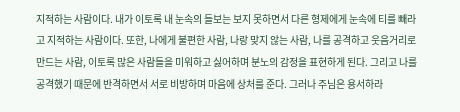지적하는 사람이다. 내가 이토록 내 눈속의 들보는 보지 못하면서 다른 형제에게 눈속에 티를 빼라고 지적하는 사람이다. 또한, 나에게 불편한 사람, 나랑 맞지 않는 사람, 나를 공격하고 웃음거리로 만드는 사람, 이토록 많은 사람들을 미워하고 싫어하며 분노의 감정을 표현하게 된다. 그리고 나를 공격했기 때문에 반격하면서 서로 비방하며 마음에 상처를 준다. 그러나 주님은 용서하라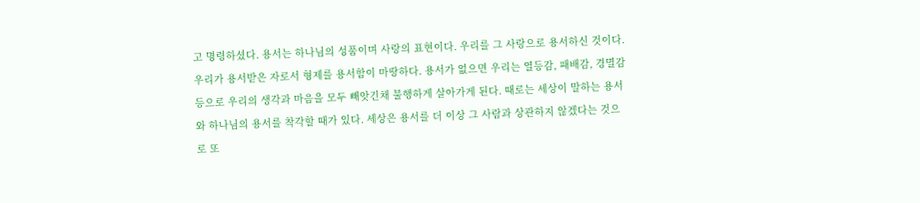고 명령하셨다. 용서는 하나님의 성품이며 사랑의 표현이다. 우리를 그 사랑으로 용서하신 것이다. 우리가 용서받은 자로서 형제를 용서함이 마땅하다. 용서가 없으면 우리는 열등감, 패배감, 경멸감 등으로 우리의 생각과 마음을 모두 빼앗긴채 불행하게 살아가게 된다. 때로는 세상이 말하는 용서와 하나님의 용서를 착각할 때가 있다. 세상은 용서를 더 이상 그 사람과 상관하지 않겠다는 것으로 또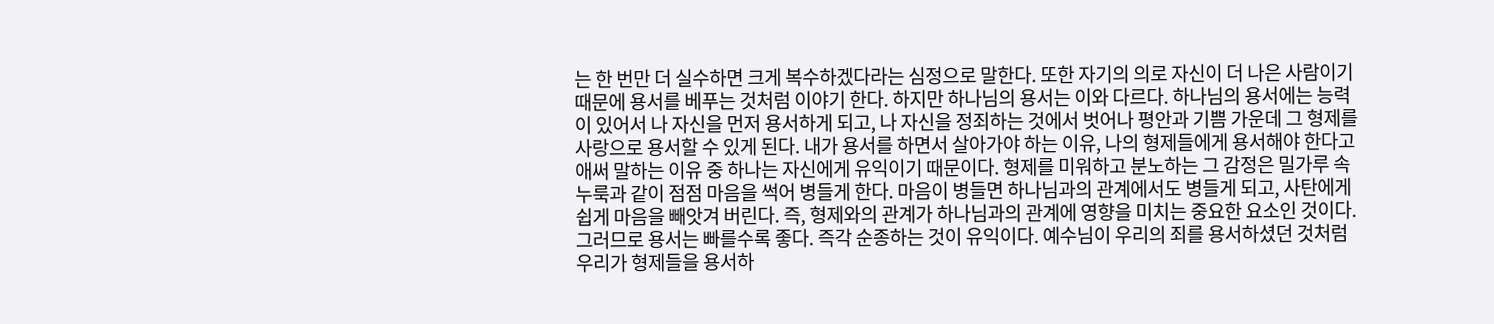는 한 번만 더 실수하면 크게 복수하겠다라는 심정으로 말한다. 또한 자기의 의로 자신이 더 나은 사람이기 때문에 용서를 베푸는 것처럼 이야기 한다. 하지만 하나님의 용서는 이와 다르다. 하나님의 용서에는 능력이 있어서 나 자신을 먼저 용서하게 되고, 나 자신을 정죄하는 것에서 벗어나 평안과 기쁨 가운데 그 형제를 사랑으로 용서할 수 있게 된다. 내가 용서를 하면서 살아가야 하는 이유, 나의 형제들에게 용서해야 한다고 애써 말하는 이유 중 하나는 자신에게 유익이기 때문이다. 형제를 미워하고 분노하는 그 감정은 밀가루 속 누룩과 같이 점점 마음을 썩어 병들게 한다. 마음이 병들면 하나님과의 관계에서도 병들게 되고, 사탄에게 쉽게 마음을 빼앗겨 버린다. 즉, 형제와의 관계가 하나님과의 관계에 영향을 미치는 중요한 요소인 것이다. 그러므로 용서는 빠를수록 좋다. 즉각 순종하는 것이 유익이다. 예수님이 우리의 죄를 용서하셨던 것처럼 우리가 형제들을 용서하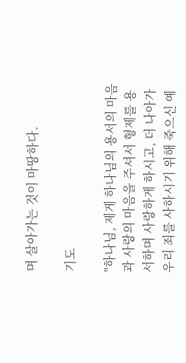며 살아가는 것이 마땅하다.

기도

"하나님, 제게 하나님의 용서의 마음과 사랑의 마음을 주셔서 형제를 용서하며 사랑하게 하시고, 더 나아가 우리 죄를 사하시기 위해 죽으신 예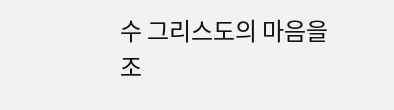수 그리스도의 마음을 조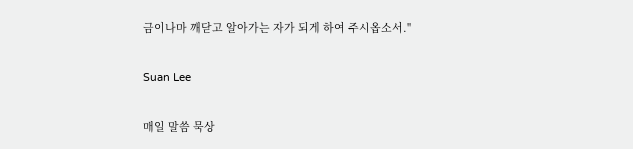금이나마 깨닫고 알아가는 자가 되게 하여 주시옵소서."

Suan Lee

매일 말씀 묵상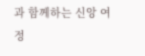과 함께하는 신앙 여정